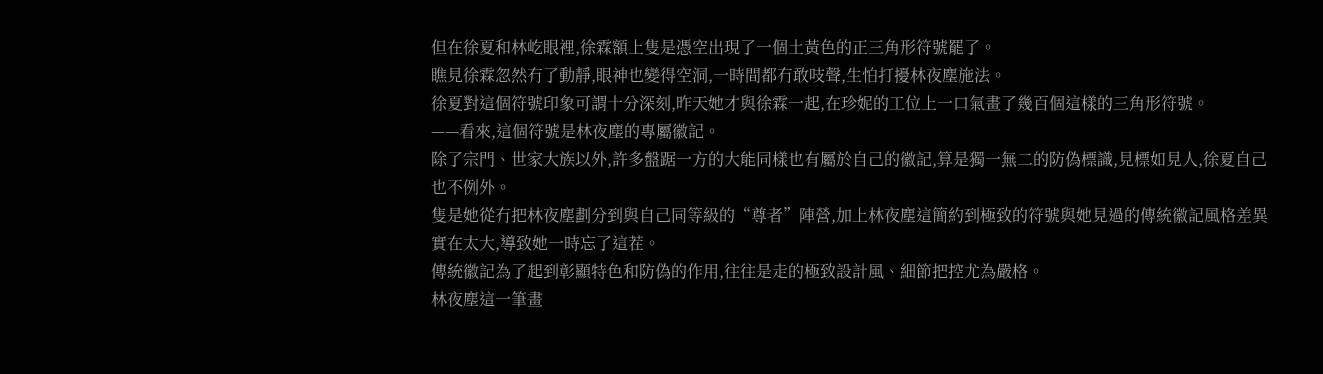但在徐夏和林屹眼裡,徐霖額上隻是憑空出現了一個土黃色的正三角形符號罷了。
瞧見徐霖忽然冇了動靜,眼神也變得空洞,一時間都冇敢吱聲,生怕打擾林夜塵施法。
徐夏對這個符號印象可謂十分深刻,昨天她才與徐霖一起,在珍妮的工位上一口氣畫了幾百個這樣的三角形符號。
——看來,這個符號是林夜塵的專屬徽記。
除了宗門、世家大族以外,許多盤踞一方的大能同樣也有屬於自己的徽記,算是獨一無二的防偽標識,見標如見人,徐夏自己也不例外。
隻是她從冇把林夜塵劃分到與自己同等級的“尊者”陣營,加上林夜塵這簡約到極致的符號與她見過的傳統徽記風格差異實在太大,導致她一時忘了這茬。
傳統徽記為了起到彰顯特色和防偽的作用,往往是走的極致設計風、細節把控尤為嚴格。
林夜塵這一筆畫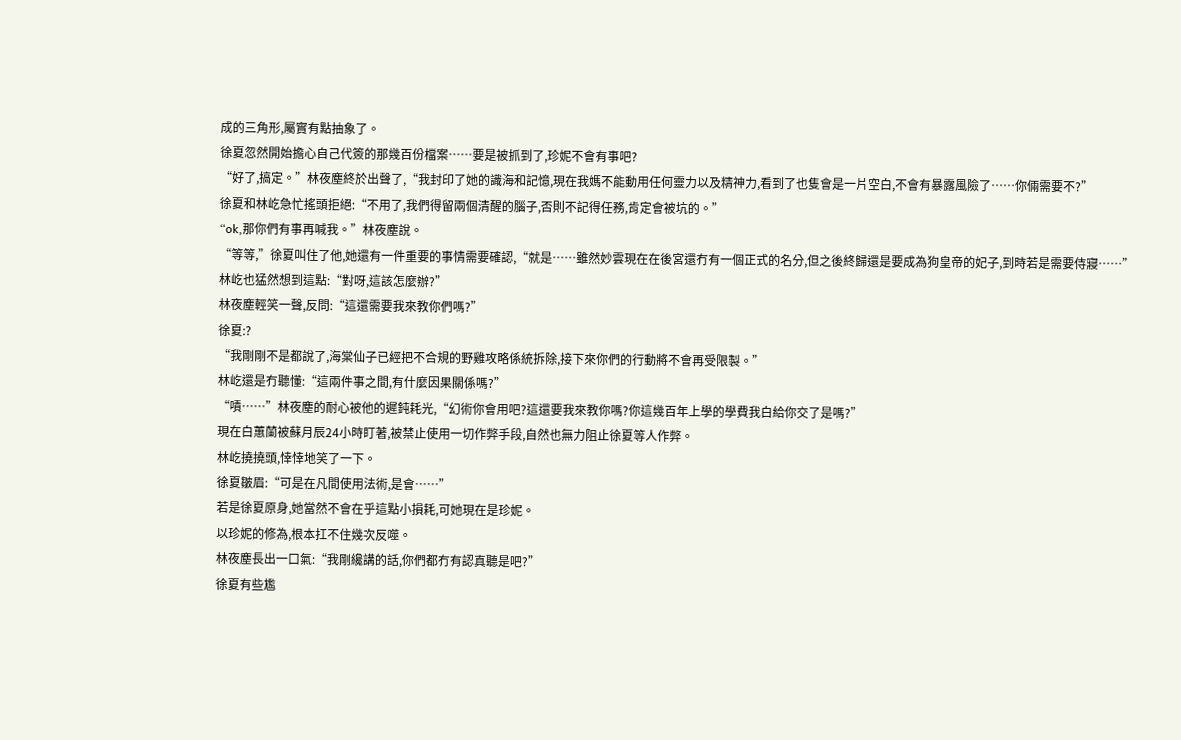成的三角形,屬實有點抽象了。
徐夏忽然開始擔心自己代簽的那幾百份檔案……要是被抓到了,珍妮不會有事吧?
“好了,搞定。”林夜塵終於出聲了,“我封印了她的識海和記憶,現在我媽不能動用任何靈力以及精神力,看到了也隻會是一片空白,不會有暴露風險了……你倆需要不?”
徐夏和林屹急忙搖頭拒絕:“不用了,我們得留兩個清醒的腦子,否則不記得任務,肯定會被坑的。”
“ok,那你們有事再喊我。”林夜塵說。
“等等,”徐夏叫住了他,她還有一件重要的事情需要確認,“就是……雖然妙雲現在在後宮還冇有一個正式的名分,但之後終歸還是要成為狗皇帝的妃子,到時若是需要侍寢……”
林屹也猛然想到這點:“對呀,這該怎麼辦?”
林夜塵輕笑一聲,反問:“這還需要我來教你們嗎?”
徐夏:?
“我剛剛不是都說了,海棠仙子已經把不合規的野雞攻略係統拆除,接下來你們的行動將不會再受限製。”
林屹還是冇聽懂:“這兩件事之間,有什麼因果關係嗎?”
“嘖……”林夜塵的耐心被他的遲鈍耗光,“幻術你會用吧?這還要我來教你嗎?你這幾百年上學的學費我白給你交了是嗎?”
現在白蕙蘭被蘇月辰24小時盯著,被禁止使用一切作弊手段,自然也無力阻止徐夏等人作弊。
林屹撓撓頭,悻悻地笑了一下。
徐夏皺眉:“可是在凡間使用法術,是會……”
若是徐夏原身,她當然不會在乎這點小損耗,可她現在是珍妮。
以珍妮的修為,根本扛不住幾次反噬。
林夜塵長出一口氣:“我剛纔講的話,你們都冇有認真聽是吧?”
徐夏有些尷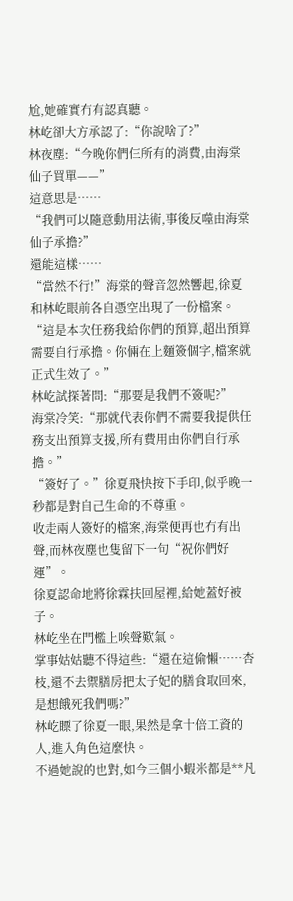尬,她確實冇有認真聽。
林屹卻大方承認了:“你說啥了?”
林夜塵:“今晚你們仨所有的消費,由海棠仙子買單——”
這意思是……
“我們可以隨意動用法術,事後反噬由海棠仙子承擔?”
還能這樣……
“當然不行!”海棠的聲音忽然響起,徐夏和林屹眼前各自憑空出現了一份檔案。
“這是本次任務我給你們的預算,超出預算需要自行承擔。你倆在上麵簽個字,檔案就正式生效了。”
林屹試探著問:“那要是我們不簽呢?”
海棠冷笑:“那就代表你們不需要我提供任務支出預算支援,所有費用由你們自行承擔。”
“簽好了。”徐夏飛快按下手印,似乎晚一秒都是對自己生命的不尊重。
收走兩人簽好的檔案,海棠便再也冇有出聲,而林夜塵也隻留下一句“祝你們好運”。
徐夏認命地將徐霖扶回屋裡,給她蓋好被子。
林屹坐在門檻上唉聲歎氣。
掌事姑姑聽不得這些:“還在這偷懶……杏枝,還不去禦膳房把太子妃的膳食取回來,是想餓死我們嗎?”
林屹瞟了徐夏一眼,果然是拿十倍工資的人,進入角色這麼快。
不過她說的也對,如今三個小蝦米都是**凡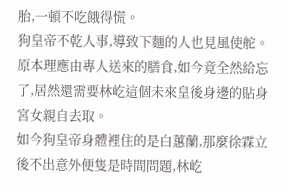胎,一頓不吃餓得慌。
狗皇帝不乾人事,導致下麵的人也見風使舵。
原本理應由專人送來的膳食,如今竟全然給忘了,居然還需要林屹這個未來皇後身邊的貼身宮女親自去取。
如今狗皇帝身體裡住的是白蕙蘭,那麼徐霖立後不出意外便隻是時間問題,林屹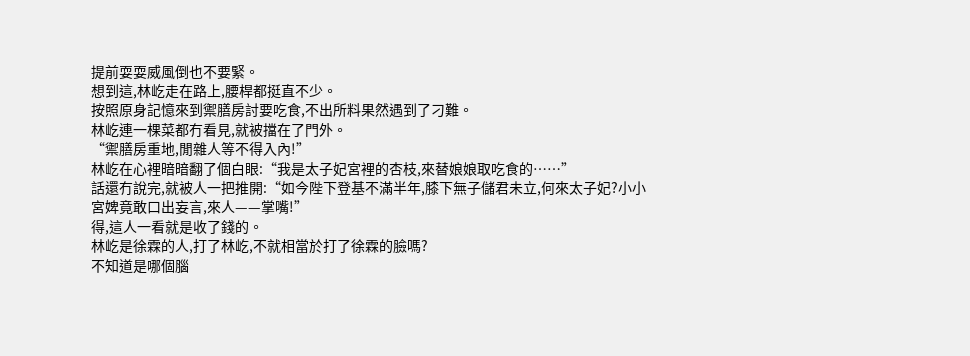提前耍耍威風倒也不要緊。
想到這,林屹走在路上,腰桿都挺直不少。
按照原身記憶來到禦膳房討要吃食,不出所料果然遇到了刁難。
林屹連一棵菜都冇看見,就被擋在了門外。
“禦膳房重地,閒雜人等不得入內!”
林屹在心裡暗暗翻了個白眼:“我是太子妃宮裡的杏枝,來替娘娘取吃食的……”
話還冇說完,就被人一把推開:“如今陛下登基不滿半年,膝下無子儲君未立,何來太子妃?小小宮婢竟敢口出妄言,來人——掌嘴!”
得,這人一看就是收了錢的。
林屹是徐霖的人,打了林屹,不就相當於打了徐霖的臉嗎?
不知道是哪個腦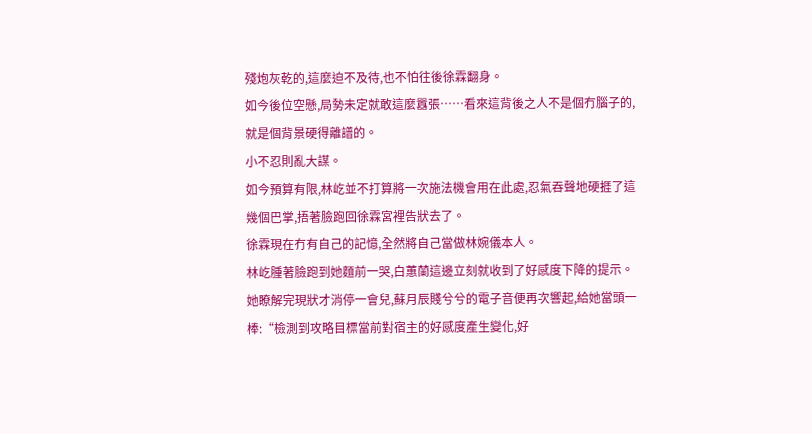殘炮灰乾的,這麼迫不及待,也不怕往後徐霖翻身。
如今後位空懸,局勢未定就敢這麼囂張……看來這背後之人不是個冇腦子的,就是個背景硬得離譜的。
小不忍則亂大謀。
如今預算有限,林屹並不打算將一次施法機會用在此處,忍氣吞聲地硬捱了這幾個巴掌,捂著臉跑回徐霖宮裡告狀去了。
徐霖現在冇有自己的記憶,全然將自己當做林婉儀本人。
林屹腫著臉跑到她麵前一哭,白蕙蘭這邊立刻就收到了好感度下降的提示。
她瞭解完現狀才消停一會兒,蘇月辰賤兮兮的電子音便再次響起,給她當頭一棒:“檢測到攻略目標當前對宿主的好感度產生變化,好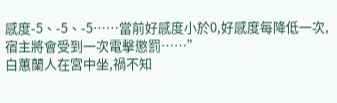感度-5、-5、-5……當前好感度小於0,好感度每降低一次,宿主將會受到一次電擊懲罰……”
白蕙蘭人在宮中坐,禍不知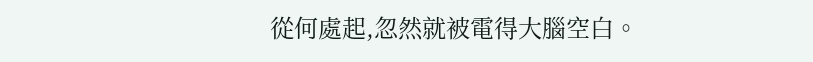從何處起,忽然就被電得大腦空白。